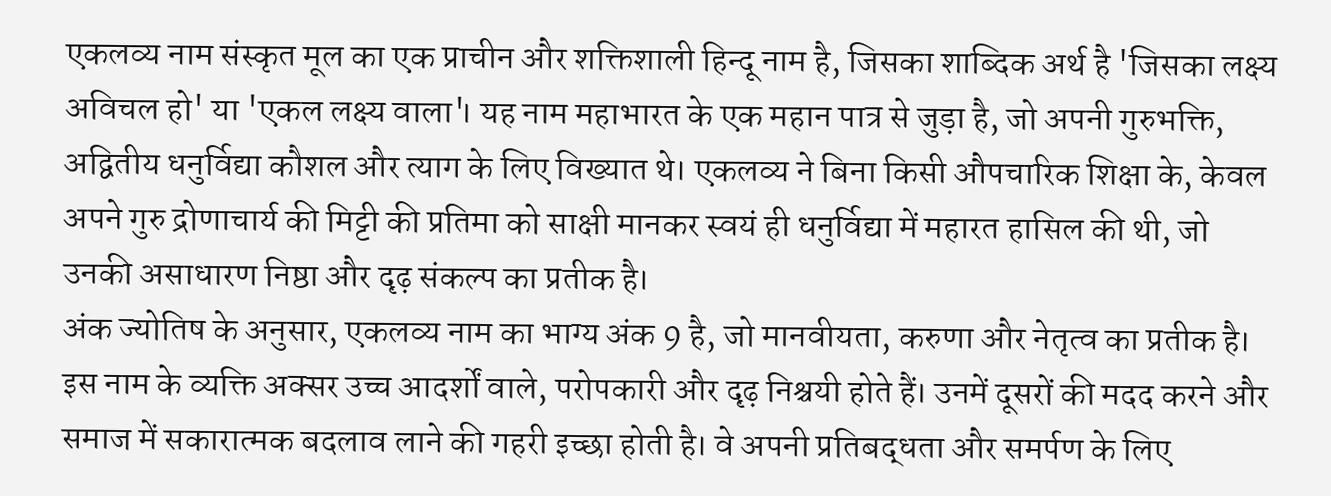एकलव्य नाम संस्कृत मूल का एक प्राचीन और शक्तिशाली हिन्दू नाम है, जिसका शाब्दिक अर्थ है 'जिसका लक्ष्य अविचल हो' या 'एकल लक्ष्य वाला'। यह नाम महाभारत के एक महान पात्र से जुड़ा है, जो अपनी गुरुभक्ति, अद्वितीय धनुर्विद्या कौशल और त्याग के लिए विख्यात थे। एकलव्य ने बिना किसी औपचारिक शिक्षा के, केवल अपने गुरु द्रोणाचार्य की मिट्टी की प्रतिमा को साक्षी मानकर स्वयं ही धनुर्विद्या में महारत हासिल की थी, जो उनकी असाधारण निष्ठा और दृढ़ संकल्प का प्रतीक है।
अंक ज्योतिष के अनुसार, एकलव्य नाम का भाग्य अंक 9 है, जो मानवीयता, करुणा और नेतृत्व का प्रतीक है। इस नाम के व्यक्ति अक्सर उच्च आदर्शों वाले, परोपकारी और दृढ़ निश्चयी होते हैं। उनमें दूसरों की मदद करने और समाज में सकारात्मक बदलाव लाने की गहरी इच्छा होती है। वे अपनी प्रतिबद्धता और समर्पण के लिए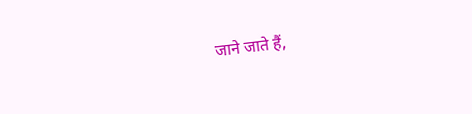जाने जाते हैं,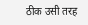ठीक उसी तरह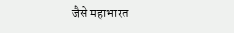जैसे महाभारत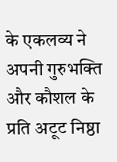के एकलव्य ने अपनी गुरुभक्ति और कौशल के प्रति अटूट निष्ठा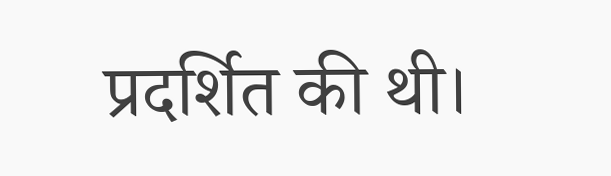प्रदर्शित की थी।